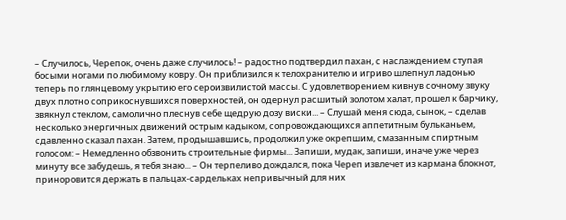– Случилось, Черепок, очень даже случилось! – радостно подтвердил пахан, с наслаждением ступая босыми ногами по любимому ковру. Он приблизился к телохранителю и игриво шлепнул ладонью теперь по глянцевому укрытию его сероизвилистой массы. С удовлетворением кивнув сочному звуку двух плотно соприкоснувшихся поверхностей, он одернул расшитый золотом халат, прошел к барчику, звякнул стеклом, самолично плеснув себе щедрую дозу виски... – Слушай меня сюда, сынок, – сделав несколько энергичных движений острым кадыком, сопровождающихся аппетитным бульканьем, сдавленно сказал пахан. Затем, продышавшись, продолжил уже окрепшим, смазанным спиртным голосом: – Немедленно обзвонить строительные фирмы... Запиши, мудак, запиши, иначе уже через минуту все забудешь, я тебя знаю... – Он терпеливо дождался, пока Череп извлечет из кармана блокнот, приноровится держать в пальцах-сардельках непривычный для них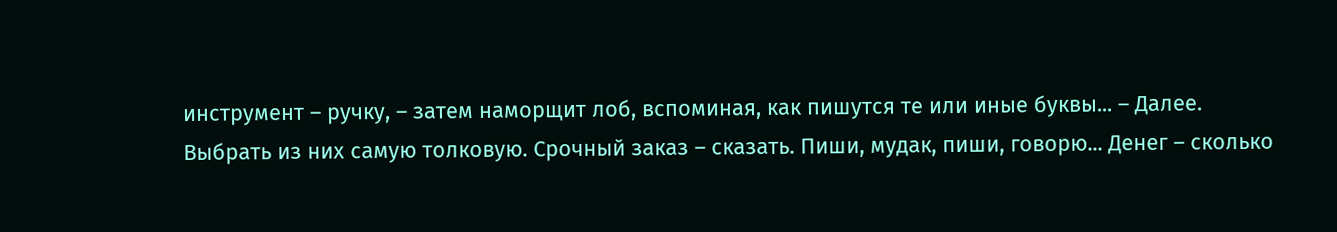инструмент – ручку, – затем наморщит лоб, вспоминая, как пишутся те или иные буквы... – Далее. Выбрать из них самую толковую. Срочный заказ – сказать. Пиши, мудак, пиши, говорю... Денег – сколько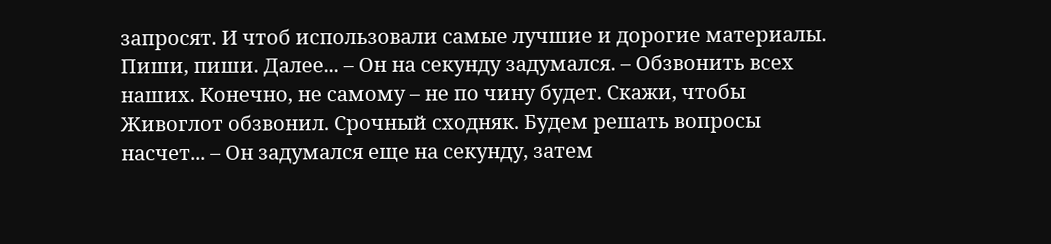запросят. И чтоб использовали самые лучшие и дорогие материалы. Пиши, пиши. Далее... – Он на секунду задумался. – Обзвонить всех наших. Конечно, не самому – не по чину будет. Скажи, чтобы Живоглот обзвонил. Срочный сходняк. Будем решать вопросы насчет... – Он задумался еще на секунду, затем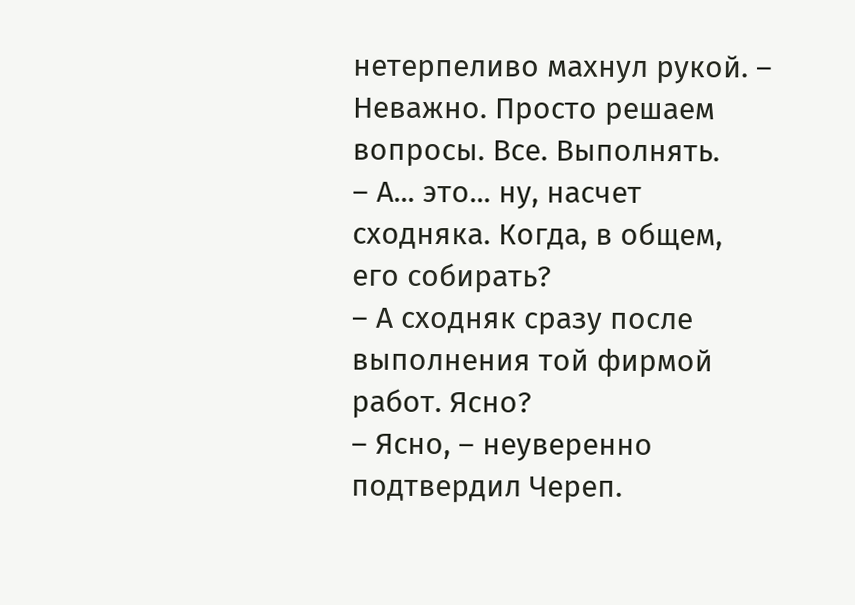нетерпеливо махнул рукой. – Неважно. Просто решаем вопросы. Все. Выполнять.
– А... это... ну, насчет сходняка. Когда, в общем, его собирать?
– А сходняк сразу после выполнения той фирмой работ. Ясно?
– Ясно, – неуверенно подтвердил Череп.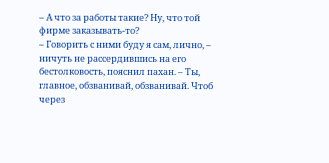– А что за работы такие? Ну, что той фирме заказывать-то?
– Говорить с ними буду я сам, лично, – ничуть не рассердившись на его бестолковость, пояснил пахан. – Ты, главное, обзванивай, обзванивай. Чтоб через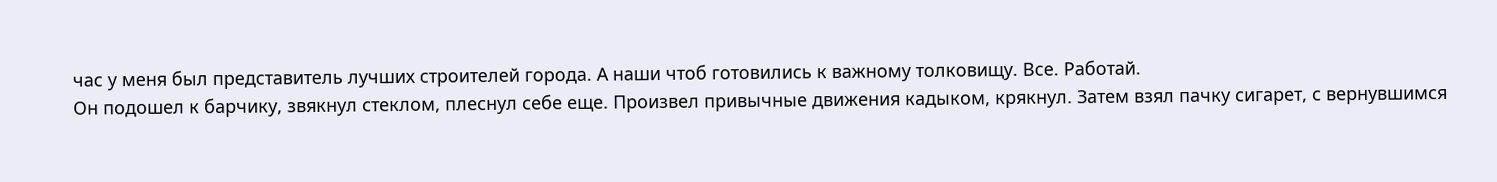час у меня был представитель лучших строителей города. А наши чтоб готовились к важному толковищу. Все. Работай.
Он подошел к барчику, звякнул стеклом, плеснул себе еще. Произвел привычные движения кадыком, крякнул. Затем взял пачку сигарет, с вернувшимся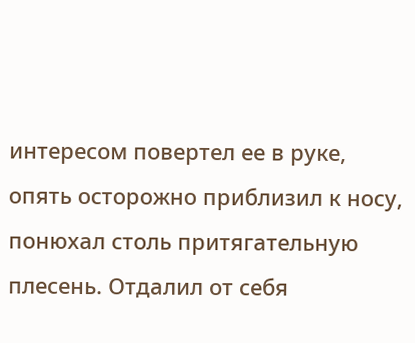интересом повертел ее в руке, опять осторожно приблизил к носу, понюхал столь притягательную плесень. Отдалил от себя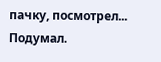пачку, посмотрел... Подумал.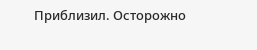Приблизил. Осторожно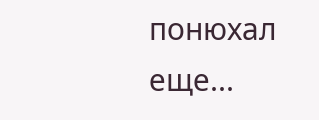понюхал еще...